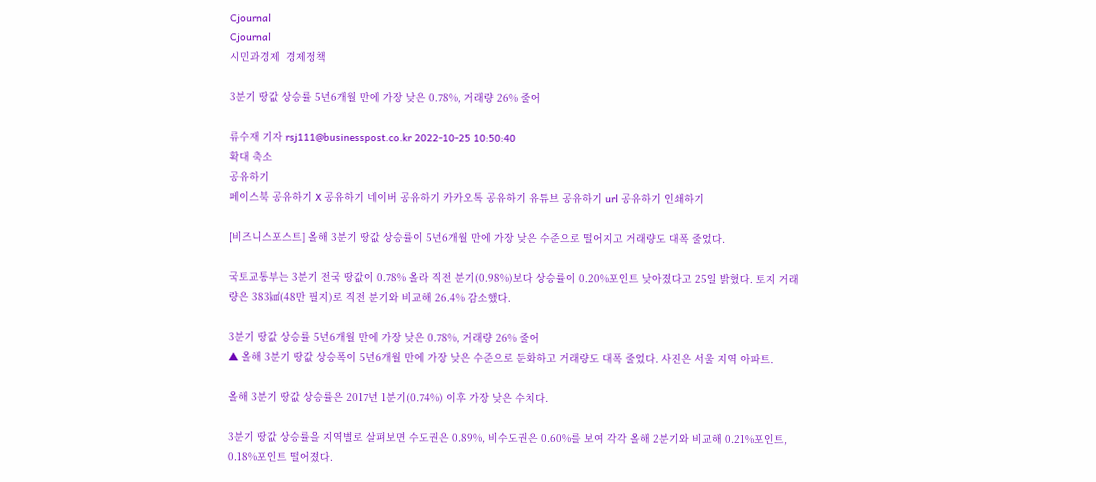Cjournal
Cjournal
시민과경제  경제정책

3분기 땅값 상승률 5년6개월 만에 가장 낮은 0.78%, 거래량 26% 줄어

류수재 기자 rsj111@businesspost.co.kr 2022-10-25 10:50:40
확대 축소
공유하기
페이스북 공유하기 X 공유하기 네이버 공유하기 카카오톡 공유하기 유튜브 공유하기 url 공유하기 인쇄하기

[비즈니스포스트] 올해 3분기 땅값 상승률이 5년6개월 만에 가장 낮은 수준으로 떨어지고 거래량도 대폭 줄었다.

국토교통부는 3분기 전국 땅값이 0.78% 올라 직전 분기(0.98%)보다 상승률이 0.20%포인트 낮아졌다고 25일 밝혔다. 토지 거래량은 383㎢(48만 필지)로 직전 분기와 비교해 26.4% 감소했다.

3분기 땅값 상승률 5년6개월 만에 가장 낮은 0.78%, 거래량 26% 줄어
▲ 올해 3분기 땅값 상승폭이 5년6개월 만에 가장 낮은 수준으로 둔화하고 거래량도 대폭 줄었다. 사진은 서울 지역 아파트.

올해 3분기 땅값 상승률은 2017년 1분기(0.74%) 이후 가장 낮은 수치다.

3분기 땅값 상승률을 지역별로 살펴보면 수도권은 0.89%, 비수도권은 0.60%를 보여 각각 올해 2분기와 비교해 0.21%포인트, 0.18%포인트 떨어졌다.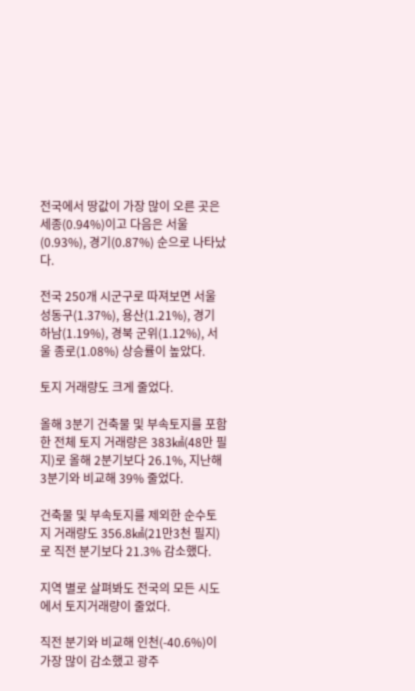전국에서 땅값이 가장 많이 오른 곳은 세종(0.94%)이고 다음은 서울(0.93%), 경기(0.87%) 순으로 나타났다.

전국 250개 시군구로 따져보면 서울 성동구(1.37%), 용산(1.21%), 경기 하남(1.19%), 경북 군위(1.12%), 서울 종로(1.08%) 상승률이 높았다.

토지 거래량도 크게 줄었다.

올해 3분기 건축물 및 부속토지를 포함한 전체 토지 거래량은 383㎢(48만 필지)로 올해 2분기보다 26.1%, 지난해 3분기와 비교해 39% 줄었다.

건축물 및 부속토지를 제외한 순수토지 거래량도 356.8㎢(21만3천 필지)로 직전 분기보다 21.3% 감소했다.

지역 별로 살펴봐도 전국의 모든 시도에서 토지거래량이 줄었다.

직전 분기와 비교해 인천(-40.6%)이 가장 많이 감소했고 광주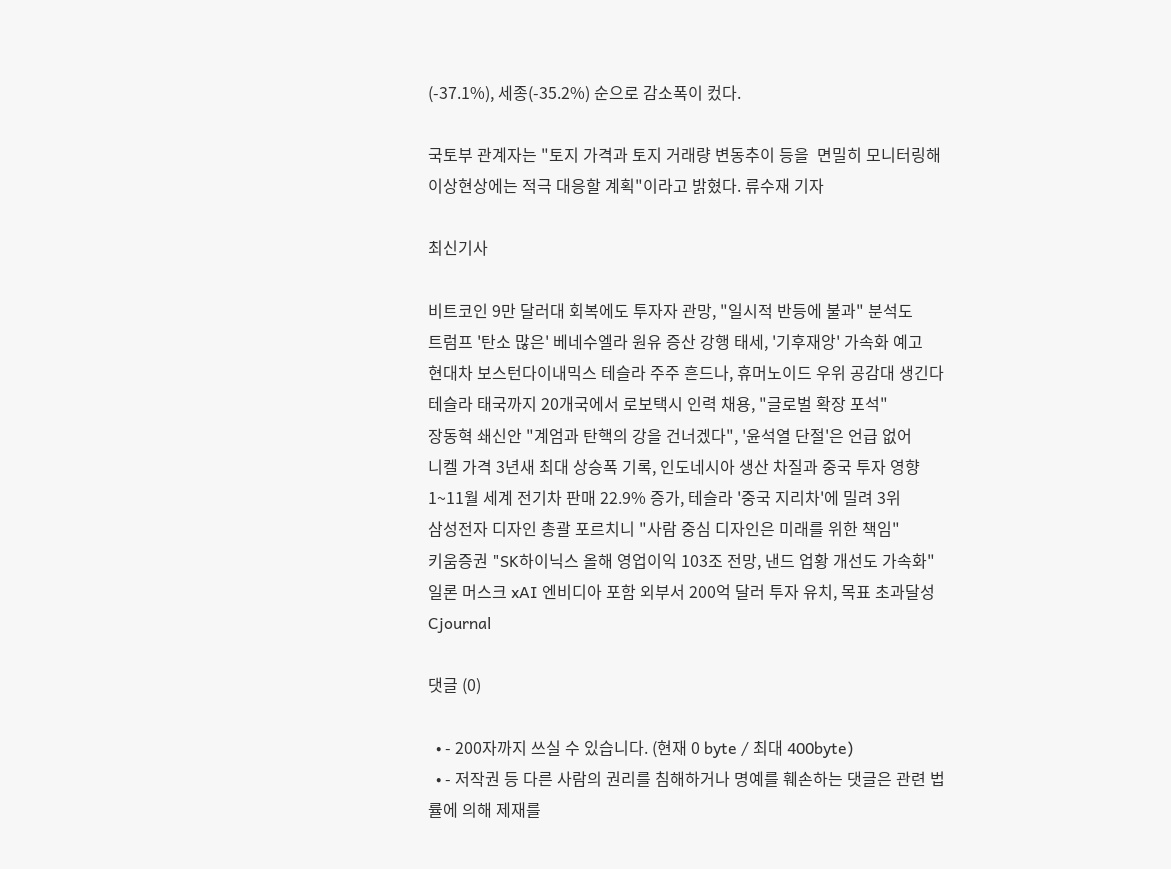(-37.1%), 세종(-35.2%) 순으로 감소폭이 컸다.

국토부 관계자는 "토지 가격과 토지 거래량 변동추이 등을  면밀히 모니터링해 이상현상에는 적극 대응할 계획"이라고 밝혔다. 류수재 기자

최신기사

비트코인 9만 달러대 회복에도 투자자 관망, "일시적 반등에 불과" 분석도
트럼프 '탄소 많은' 베네수엘라 원유 증산 강행 태세, '기후재앙' 가속화 예고
현대차 보스턴다이내믹스 테슬라 주주 흔드나, 휴머노이드 우위 공감대 생긴다
테슬라 태국까지 20개국에서 로보택시 인력 채용, "글로벌 확장 포석"
장동혁 쇄신안 "계엄과 탄핵의 강을 건너겠다", '윤석열 단절'은 언급 없어
니켈 가격 3년새 최대 상승폭 기록, 인도네시아 생산 차질과 중국 투자 영향
1~11월 세계 전기차 판매 22.9% 증가, 테슬라 '중국 지리차'에 밀려 3위
삼성전자 디자인 총괄 포르치니 "사람 중심 디자인은 미래를 위한 책임"
키움증권 "SK하이닉스 올해 영업이익 103조 전망, 낸드 업황 개선도 가속화"
일론 머스크 xAI 엔비디아 포함 외부서 200억 달러 투자 유치, 목표 초과달성
Cjournal

댓글 (0)

  • - 200자까지 쓰실 수 있습니다. (현재 0 byte / 최대 400byte)
  • - 저작권 등 다른 사람의 권리를 침해하거나 명예를 훼손하는 댓글은 관련 법률에 의해 제재를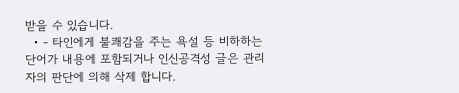받을 수 있습니다.
  • - 타인에게 불쾌감을 주는 욕설 등 비하하는 단어가 내용에 포함되거나 인신공격성 글은 관리자의 판단에 의해 삭제 합니다.